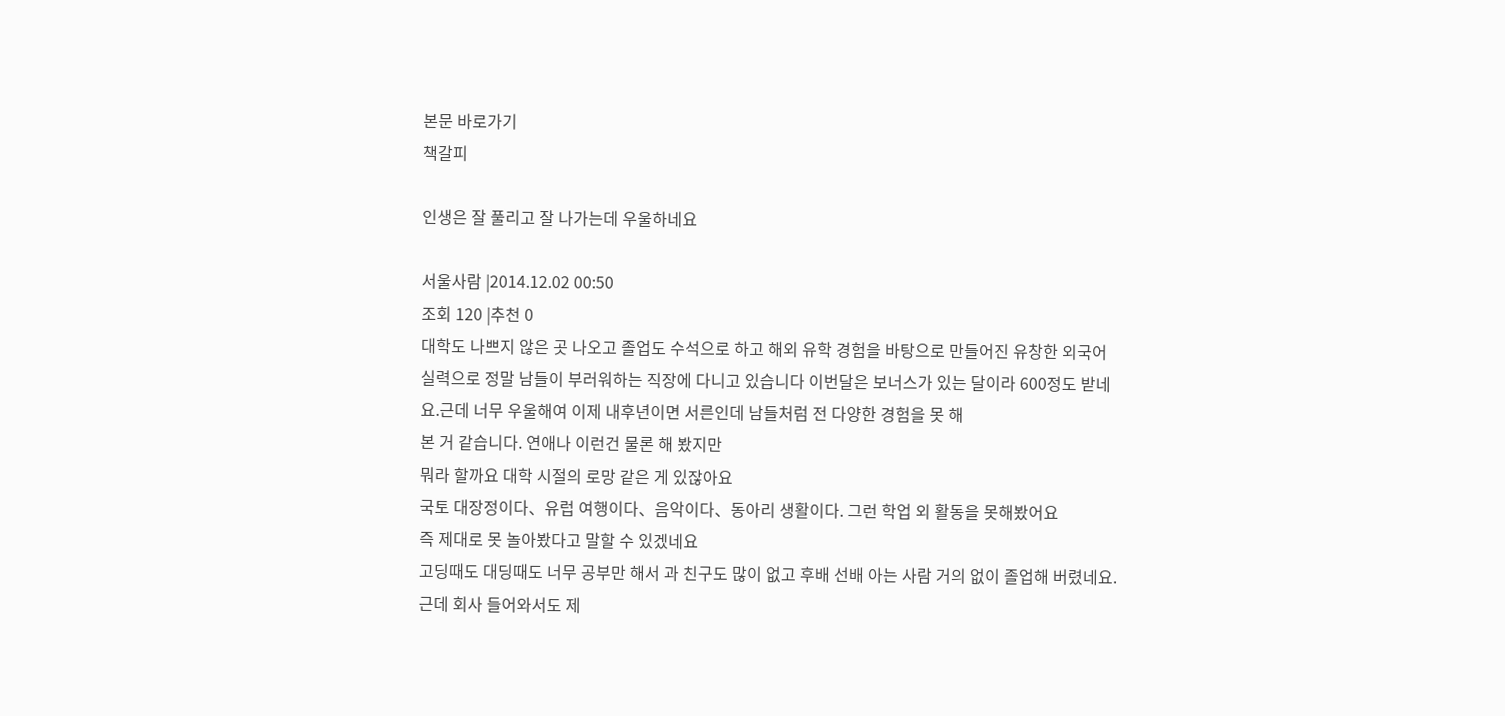본문 바로가기
책갈피

인생은 잘 풀리고 잘 나가는데 우울하네요

서울사람 |2014.12.02 00:50
조회 120 |추천 0
대학도 나쁘지 않은 곳 나오고 졸업도 수석으로 하고 해외 유학 경험을 바탕으로 만들어진 유창한 외국어 실력으로 정말 남들이 부러워하는 직장에 다니고 있습니다 이번달은 보너스가 있는 달이라 600정도 받네요.근데 너무 우울해여 이제 내후년이면 서른인데 남들처럼 전 다양한 경험을 못 해
본 거 같습니다. 연애나 이런건 물론 해 봤지만
뭐라 할까요 대학 시절의 로망 같은 게 있잖아요
국토 대장정이다、유럽 여행이다、음악이다、동아리 생활이다. 그런 학업 외 활동을 못해봤어요
즉 제대로 못 놀아봤다고 말할 수 있겠네요
고딩때도 대딩때도 너무 공부만 해서 과 친구도 많이 없고 후배 선배 아는 사람 거의 없이 졸업해 버렸네요. 근데 회사 들어와서도 제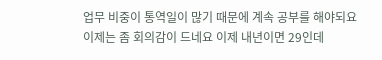업무 비중이 통역일이 많기 때문에 계속 공부를 해야되요
이제는 좀 회의감이 드네요 이제 내년이면 29인데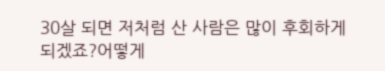30살 되면 저처럼 산 사람은 많이 후회하게 되겠죠?어떻게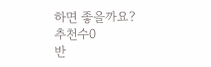하면 좋을까요?
추천수0
반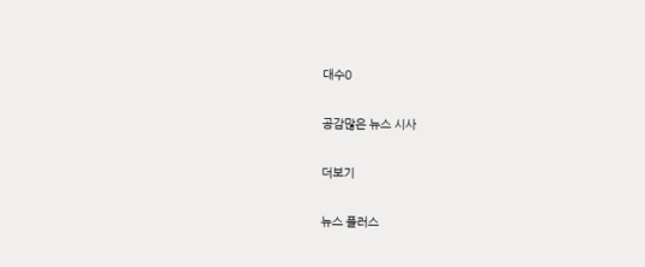대수0

공감많은 뉴스 시사

더보기

뉴스 플러스